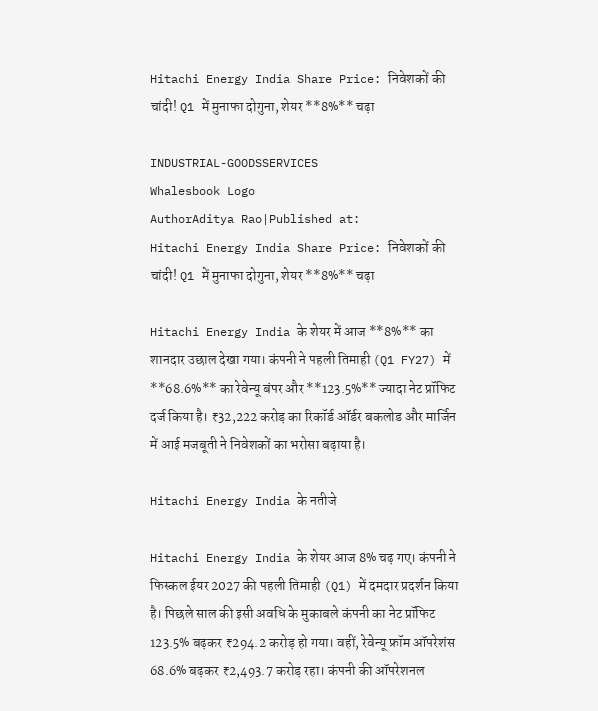Hitachi Energy India Share Price: निवेशकों की चांदी! Q1 में मुनाफा दोगुना, शेयर **8%** चढ़ा

INDUSTRIAL-GOODSSERVICES
Whalesbook Logo
AuthorAditya Rao|Published at:
Hitachi Energy India Share Price: निवेशकों की चांदी! Q1 में मुनाफा दोगुना, शेयर **8%** चढ़ा

Hitachi Energy India के शेयर में आज **8%** का शानदार उछाल देखा गया। कंपनी ने पहली तिमाही (Q1 FY27) में **68.6%** का रेवेन्यू बंपर और **123.5%** ज्यादा नेट प्रॉफिट दर्ज किया है। ₹32,222 करोड़ का रिकॉर्ड ऑर्डर बकलोड और मार्जिन में आई मजबूती ने निवेशकों का भरोसा बढ़ाया है।

Hitachi Energy India के नतीजे

Hitachi Energy India के शेयर आज 8% चढ़ गए। कंपनी ने फिस्कल ईयर 2027 की पहली तिमाही (Q1) में दमदार प्रदर्शन किया है। पिछले साल की इसी अवधि के मुकाबले कंपनी का नेट प्रॉफिट 123.5% बढ़कर ₹294.2 करोड़ हो गया। वहीं, रेवेन्यू फ्रॉम ऑपरेशंस 68.6% बढ़कर ₹2,493.7 करोड़ रहा। कंपनी की ऑपरेशनल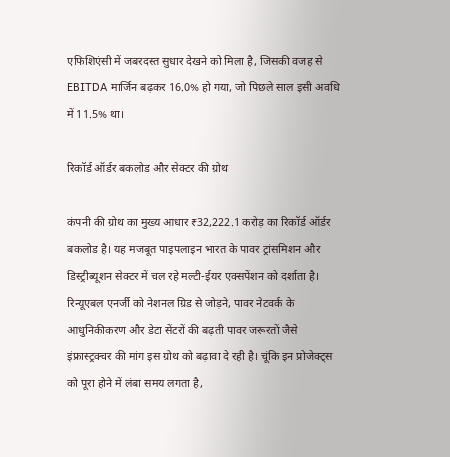एफिशिएंसी में जबरदस्त सुधार देखने को मिला है, जिसकी वजह से EBITDA मार्जिन बढ़कर 16.0% हो गया, जो पिछले साल इसी अवधि में 11.5% था।

रिकॉर्ड ऑर्डर बकलोड और सेक्टर की ग्रोथ

कंपनी की ग्रोथ का मुख्य आधार ₹32,222.1 करोड़ का रिकॉर्ड ऑर्डर बकलोड है। यह मजबूत पाइपलाइन भारत के पावर ट्रांसमिशन और डिस्ट्रीब्यूशन सेक्टर में चल रहे मल्टी-ईयर एक्सपेंशन को दर्शाता है। रिन्यूएबल एनर्जी को नेशनल ग्रिड से जोड़ने, पावर नेटवर्क के आधुनिकीकरण और डेटा सेंटरों की बढ़ती पावर जरूरतों जैसे इंफ्रास्ट्रक्चर की मांग इस ग्रोथ को बढ़ावा दे रही है। चूंकि इन प्रोजेक्ट्स को पूरा होने में लंबा समय लगता है,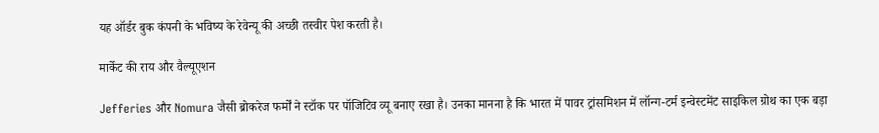यह ऑर्डर बुक कंपनी के भविष्य के रेवेन्यू की अच्छी तस्वीर पेश करती है।

मार्केट की राय और वैल्यूएशन

Jefferies और Nomura जैसी ब्रोकरेज फर्मों ने स्टॉक पर पॉजिटिव व्यू बनाए रखा है। उनका मानना है कि भारत में पावर ट्रांसमिशन में लॉन्ग-टर्म इन्वेस्टमेंट साइकिल ग्रोथ का एक बड़ा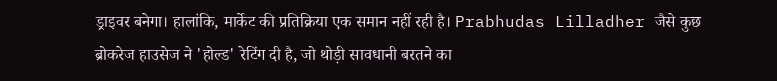ड्राइवर बनेगा। हालांकि, मार्केट की प्रतिक्रिया एक समान नहीं रही है। Prabhudas Lilladher जैसे कुछ ब्रोकरेज हाउसेज ने 'होल्ड' रेटिंग दी है, जो थोड़ी सावधानी बरतने का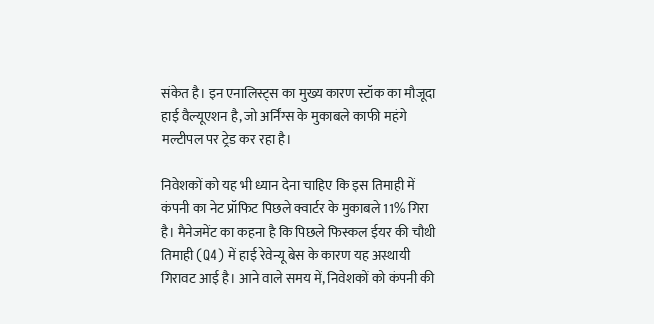संकेत है। इन एनालिस्ट्स का मुख्य कारण स्टॉक का मौजूदा हाई वैल्यूएशन है, जो अर्निंग्स के मुकाबले काफी महंगे मल्टीपल पर ट्रेड कर रहा है।

निवेशकों को यह भी ध्यान देना चाहिए कि इस तिमाही में कंपनी का नेट प्रॉफिट पिछले क्वार्टर के मुकाबले 11% गिरा है। मैनेजमेंट का कहना है कि पिछले फिस्कल ईयर की चौथी तिमाही (Q4) में हाई रेवेन्यू बेस के कारण यह अस्थायी गिरावट आई है। आने वाले समय में, निवेशकों को कंपनी की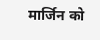मार्जिन को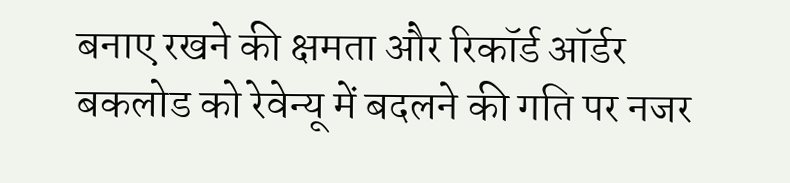बनाए रखने की क्षमता और रिकॉर्ड ऑर्डर बकलोड को रेवेन्यू में बदलने की गति पर नजर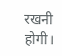रखनी होगी।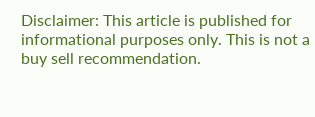Disclaimer: This article is published for informational purposes only. This is not a buy sell recommendation.